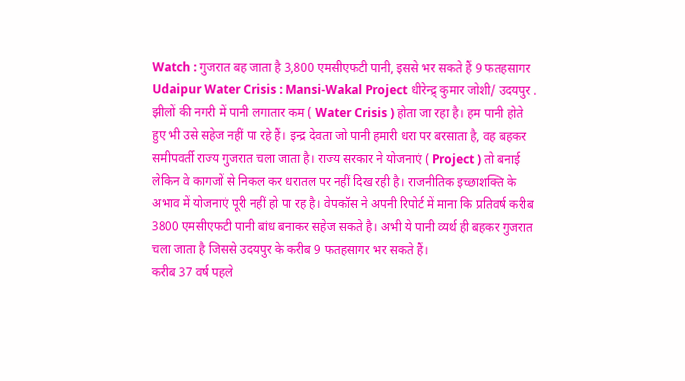Watch : गुजरात बह जाता है 3,800 एमसीएफटी पानी, इससे भर सकते हैं 9 फतहसागर
Udaipur Water Crisis : Mansi-Wakal Project धीरेन्द्र् कुमार जोशी/ उदयपुर . झीलों की नगरी में पानी लगातार कम ( Water Crisis ) होता जा रहा है। हम पानी होते हुए भी उसे सहेज नहीं पा रहे हैं। इन्द्र देवता जो पानी हमारी धरा पर बरसाता है, वह बहकर समीपवर्ती राज्य गुजरात चला जाता है। राज्य सरकार ने योजनाएं ( Project ) तो बनाई लेकिन वे कागजों से निकल कर धरातल पर नहीं दिख रही है। राजनीतिक इच्छाशक्ति के अभाव में योजनाएं पूरी नहीं हो पा रह है। वेपकॉस ने अपनी रिपोर्ट में माना कि प्रतिवर्ष करीब 3800 एमसीएफटी पानी बांध बनाकर सहेज सकते है। अभी ये पानी व्यर्थ ही बहकर गुजरात चला जाता है जिससे उदयपुर के करीब 9 फतहसागर भर सकते हैं।
करीब 37 वर्ष पहले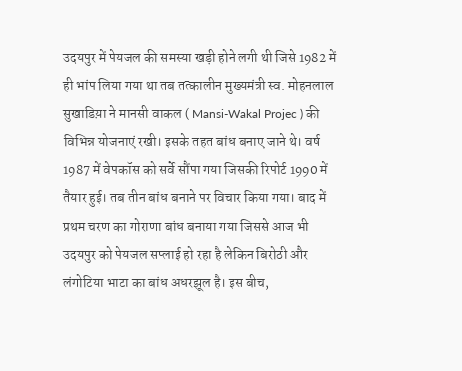उदयपुर में पेयजल की समस्या खड़ी होने लगी थी जिसे 1982 में ही भांप लिया गया था तब तत्कालीन मुख्यमंत्री स्व. मोहनलाल सुखाडिय़ा ने मानसी वाकल ( Mansi-Wakal Projec ) की विभिन्न योजनाएं रखी। इसके तहत बांध बनाए जाने थे। वर्ष 1987 में वेपकॉस को सर्वे सौंपा गया जिसकी रिपोर्ट 1990 में तैयार हुई। तब तीन बांध बनाने पर विचार किया गया। बाद में प्रथम चरण का गोराणा बांध बनाया गया जिससे आज भी उदयपुर को पेयजल सप्लाई हो रहा है लेकिन बिरोठी और लंगोटिया भाटा का बांध अधरझूल है। इस बीच,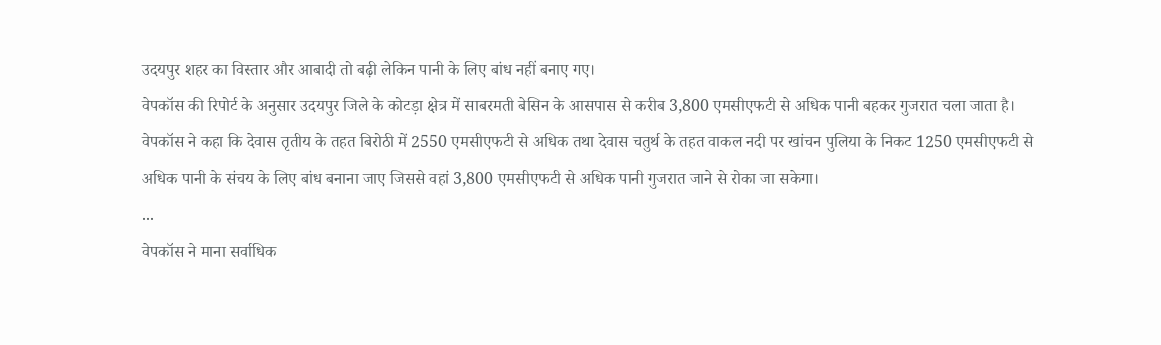उदयपुर शहर का विस्तार और आबादी तो बढ़ी लेकिन पानी के लिए बांध नहीं बनाए गए।
वेपकॉस की रिपोर्ट के अनुसार उदयपुर जिले के कोटड़ा क्षेत्र में साबरमती बेसिन के आसपास से करीब 3,800 एमसीएफटी से अधिक पानी बहकर गुजरात चला जाता है। वेपकॉस ने कहा कि देवास तृतीय के तहत बिरोठी में 2550 एमसीएफटी से अधिक तथा देवास चतुर्थ के तहत वाकल नदी पर खांचन पुलिया के निकट 1250 एमसीएफटी से अधिक पानी के संचय के लिए बांध बनाना जाए जिससे वहां 3,800 एमसीएफटी से अधिक पानी गुजरात जाने से रोका जा सकेगा।
...
वेपकॉस ने माना सर्वाधिक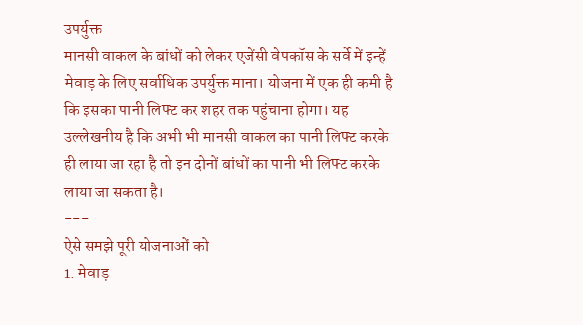उपर्युक्त
मानसी वाकल के बांधों को लेकर एजेंसी वेपकॉस के सर्वे में इन्हें मेवाड़ के लिए सर्वाधिक उपर्युक्त माना। योजना में एक ही कमी है कि इसका पानी लिफ्ट कर शहर तक पहुंचाना होगा। यह उल्लेखनीय है कि अभी भी मानसी वाकल का पानी लिफ्ट करके ही लाया जा रहा है तो इन दोनों बांधों का पानी भी लिफ्ट करके लाया जा सकता है।
---
ऐसे समझे पूरी योजनाओं को
1. मेवाड़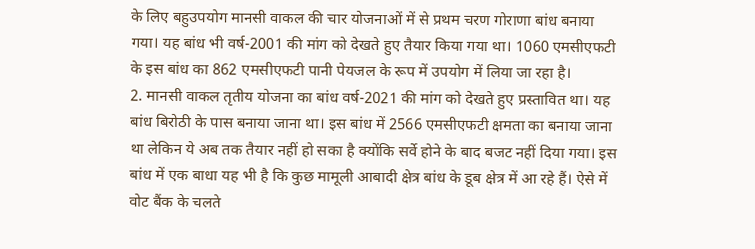के लिए बहुउपयोग मानसी वाकल की चार योजनाओं में से प्रथम चरण गोराणा बांध बनाया गया। यह बांध भी वर्ष-2001 की मांग को देखते हुए तैयार किया गया था। 1060 एमसीएफटी के इस बांध का 862 एमसीएफटी पानी पेयजल के रूप में उपयोग में लिया जा रहा है।
2. मानसी वाकल तृतीय योजना का बांध वर्ष-2021 की मांग को देखते हुए प्रस्तावित था। यह बांध बिरोठी के पास बनाया जाना था। इस बांध में 2566 एमसीएफटी क्षमता का बनाया जाना था लेकिन ये अब तक तैयार नहीं हो सका है क्योंकि सर्वे होने के बाद बजट नहीं दिया गया। इस बांध में एक बाधा यह भी है कि कुछ मामूली आबादी क्षेत्र बांध के डूब क्षेत्र में आ रहे हैं। ऐसे में वोट बैंक के चलते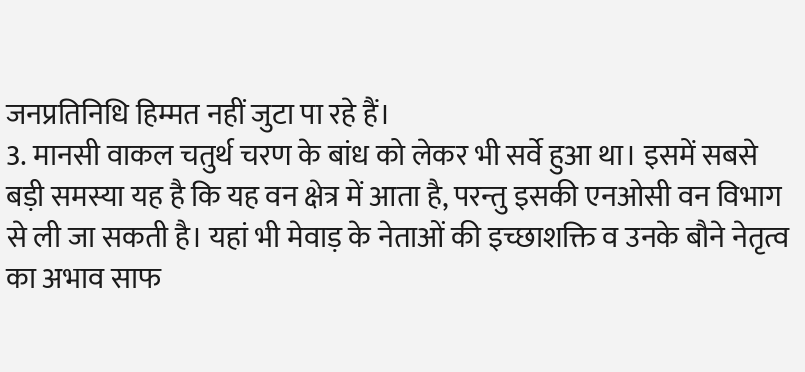जनप्रतिनिधि हिम्मत नहीं जुटा पा रहे हैं।
3. मानसी वाकल चतुर्थ चरण के बांध को लेकर भी सर्वे हुआ था। इसमें सबसे बड़ी समस्या यह है कि यह वन क्षेत्र में आता है, परन्तु इसकी एनओसी वन विभाग से ली जा सकती है। यहां भी मेवाड़ के नेताओं की इच्छाशक्ति व उनके बौने नेतृत्व का अभाव साफ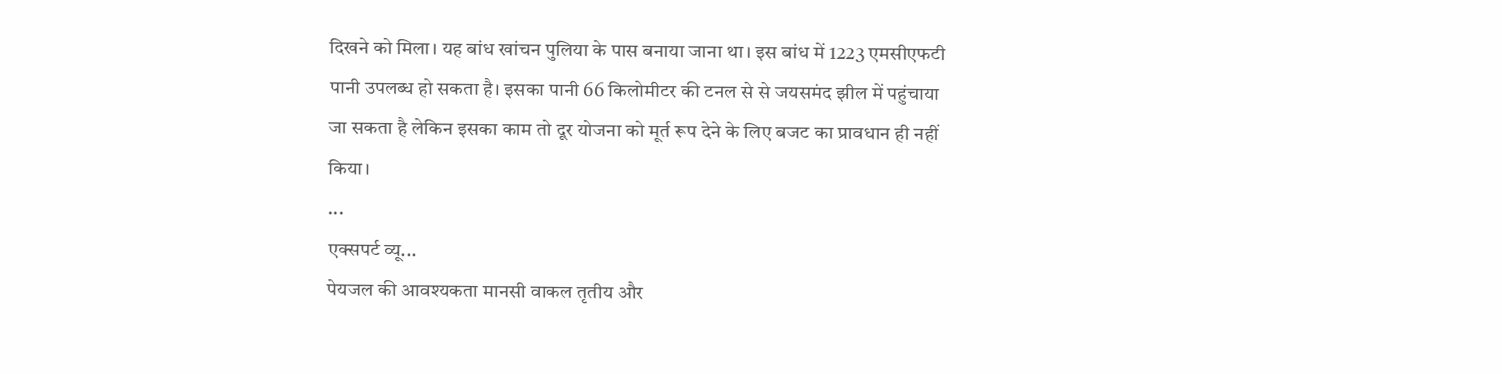दिखने को मिला। यह बांध खांचन पुलिया के पास बनाया जाना था। इस बांध में 1223 एमसीएफटी पानी उपलब्ध हो सकता है। इसका पानी 66 किलोमीटर की टनल से से जयसमंद झील में पहुंचाया जा सकता है लेकिन इसका काम तो दूर योजना को मूर्त रूप देने के लिए बजट का प्रावधान ही नहीं किया।
...
एक्सपर्ट व्यू...
पेयजल की आवश्यकता मानसी वाकल तृतीय और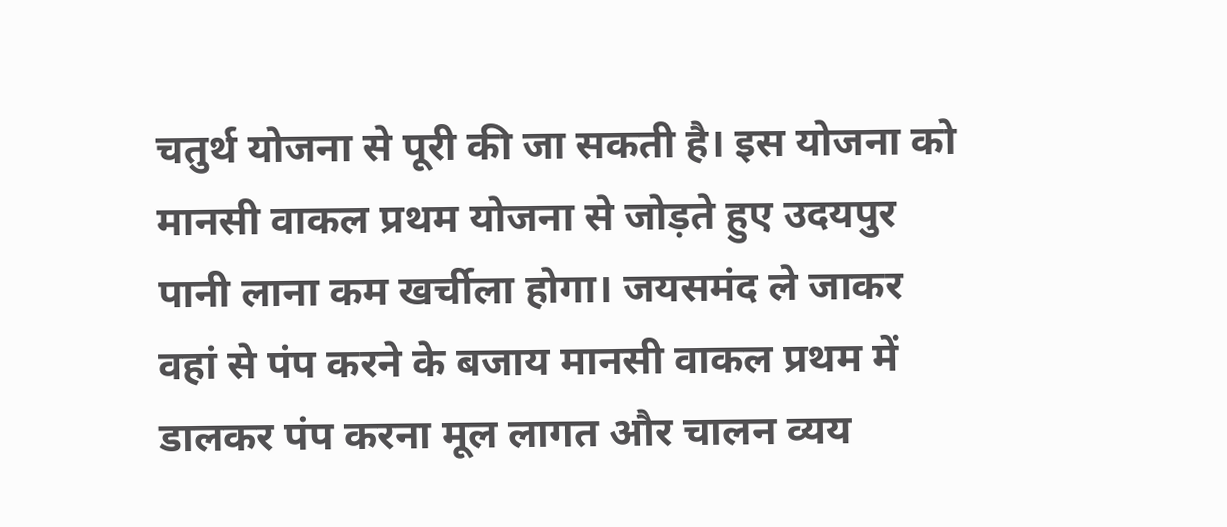चतुर्थ योजना से पूरी की जा सकती है। इस योजना को मानसी वाकल प्रथम योजना से जोड़ते हुए उदयपुर पानी लाना कम खर्चीला होगा। जयसमंद ले जाकर वहां से पंप करने के बजाय मानसी वाकल प्रथम में डालकर पंप करना मूल लागत और चालन व्यय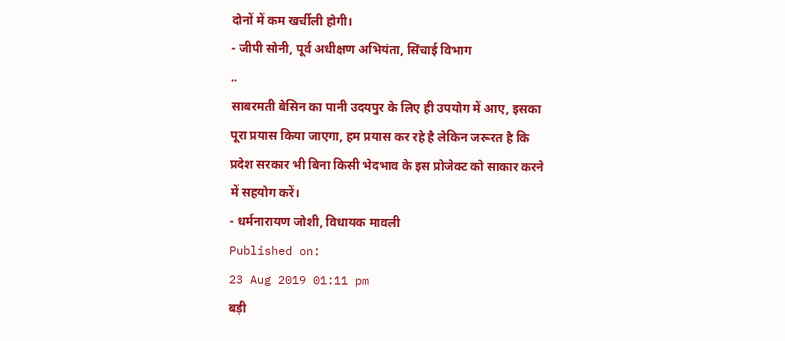दोनों में कम खर्चीली होगी।
- जीपी सोनी, पूर्व अधीक्षण अभियंता, सिंचाई विभाग
..
साबरमती बेसिन का पानी उदयपुर के लिए ही उपयोग में आए, इसका पूरा प्रयास किया जाएगा, हम प्रयास कर रहे है लेकिन जरूरत है कि प्रदेश सरकार भी बिना किसी भेदभाव के इस प्रोजेक्ट को साकार करने में सहयोग करें।
- धर्मनारायण जोशी, विधायक मावली
Published on:
23 Aug 2019 01:11 pm
बड़ी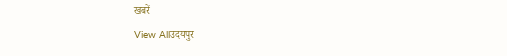खबरें
View Allउदयपुर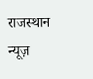राजस्थान न्यूज़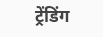ट्रेंडिंग